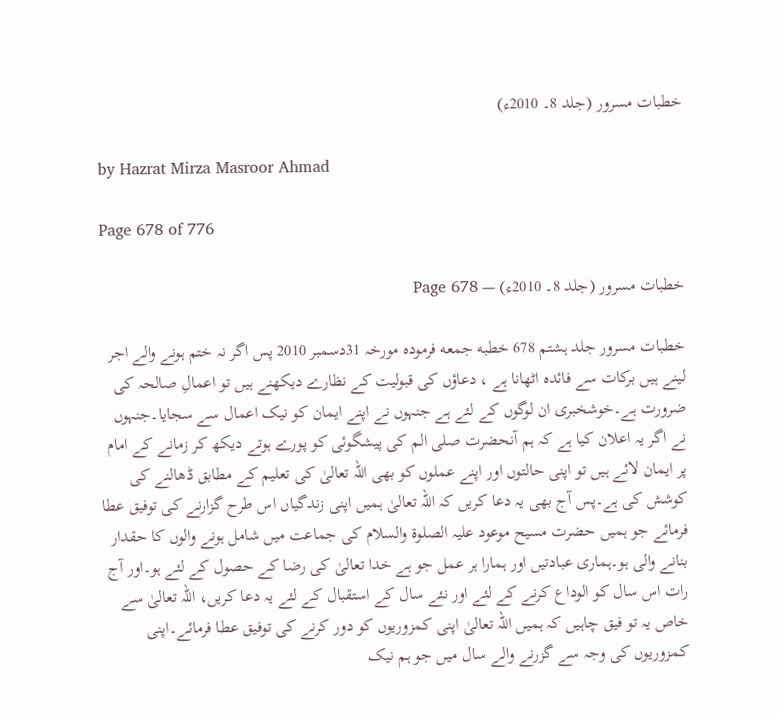خطبات مسرور (جلد 8۔ 2010ء)

by Hazrat Mirza Masroor Ahmad

Page 678 of 776

خطبات مسرور (جلد 8۔ 2010ء) — Page 678

خطبات مسرور جلد ہشتم 678 خطبه جمعه فرمودہ مورخہ 31دسمبر 2010 پس اگر نہ ختم ہونے والے اجر لینے ہیں برکات سے فائدہ اٹھانا ہے ، دعاؤں کی قبولیت کے نظارے دیکھنے ہیں تو اعمالِ صالحہ کی ضرورت ہے۔خوشخبری ان لوگوں کے لئے ہے جنہوں نے اپنے ایمان کو نیک اعمال سے سجایا۔جنہوں نے اگر یہ اعلان کیا ہے کہ ہم آنحضرت صلی الم کی پیشگوئی کو پورے ہوتے دیکھ کر زمانے کے امام پر ایمان لائے ہیں تو اپنی حالتوں اور اپنے عملوں کو بھی اللہ تعالیٰ کی تعلیم کے مطابق ڈھالنے کی کوشش کی ہے۔پس آج بھی یہ دعا کریں کہ اللہ تعالیٰ ہمیں اپنی زندگیاں اس طرح گزارنے کی توفیق عطا فرمائے جو ہمیں حضرت مسیح موعود علیہ الصلوۃ والسلام کی جماعت میں شامل ہونے والوں کا حقدار بنانے والی ہو۔ہماری عبادتیں اور ہمارا ہر عمل جو ہے خدا تعالیٰ کی رضا کے حصول کے لئے ہو۔اور آج رات اس سال کو الوداع کرنے کے لئے اور نئے سال کے استقبال کے لئے یہ دعا کریں، اللہ تعالیٰ سے خاص یہ تو فیق چاہیں کہ ہمیں اللہ تعالیٰ اپنی کمزوریوں کو دور کرنے کی توفیق عطا فرمائے۔اپنی کمزوریوں کی وجہ سے گزرنے والے سال میں جو ہم نیک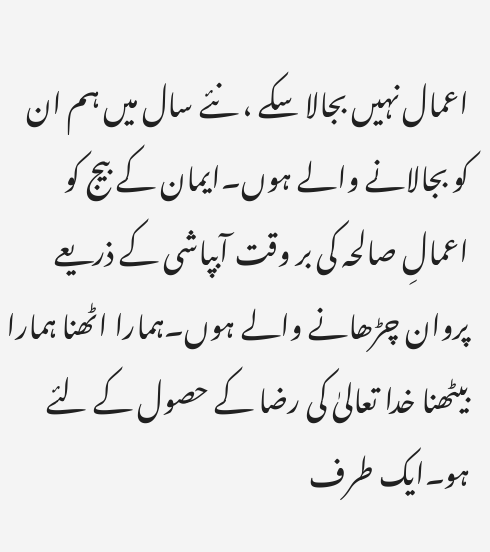اعمال نہیں بجالا سکے ، نئے سال میں ہم ان کو بجالانے والے ہوں۔ایمان کے بیج کو اعمالِ صالحہ کی بر وقت آبپاشی کے ذریعے پروان چڑھانے والے ہوں۔ہمارا اٹھنا ہمارا بیٹھنا خدا تعالیٰ کی رضا کے حصول کے لئے ہو۔ایک طرف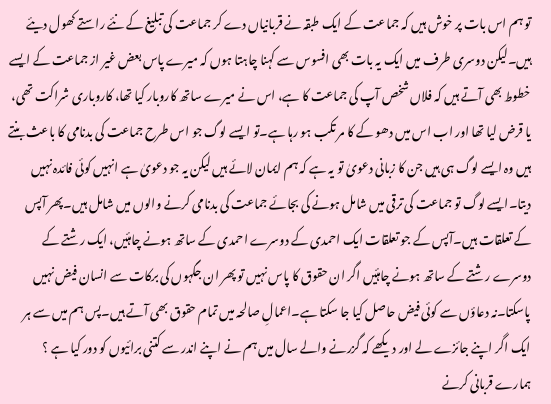تو ہم اس بات پر خوش ہیں کہ جماعت کے ایک طبقہ نے قربانیاں دے کر جماعت کی تبلیغ کے نئے راستے کھول دیئے ہیں۔لیکن دوسری طرف میں ایک یہ بات بھی افسوس سے کہنا چاہتا ہوں کہ میرے پاس بعض غیر از جماعت کے ایسے خطوط بھی آتے ہیں کہ فلاں شخص آپ کی جماعت کا ہے، اس نے میرے ساتھ کاروبار کیا تھا، کاروباری شراکت تھی، یا قرض لیا تھا اور اب اس میں دھو کے کا مر تکب ہو رہا ہے۔تو ایسے لوگ جو اس طرح جماعت کی بدنامی کا باعث بنتے ہیں وہ ایسے لوگ ہی ہیں جن کا زبانی دعویٰ تو یہ ہے کہ ہم ایمان لائے ہیں لیکن یہ جو دعویٰ ہے انہیں کوئی فائدہ نہیں دیتا۔ایسے لوگ تو جماعت کی ترقی میں شامل ہونے کی بجائے جماعت کی بدنامی کرنے والوں میں شامل ہیں۔پھر آپس کے تعلقات ہیں۔آپس کے جو تعلقات ایک احمدی کے دوسرے احمدی کے ساتھ ہونے چاہئیں، ایک رشتے کے دوسرے رشتے کے ساتھ ہونے چاہئیں اگر ان حقوق کا پاس نہیں تو پھر ان جگہوں کی برکات سے انسان فیض نہیں پاسکتا۔نہ دعاؤں سے کوئی فیض حاصل کیا جا سکتا ہے۔اعمالِ صالحہ میں تمام حقوق بھی آتے ہیں۔پس ہم میں سے ہر ایک اگر اپنے جائزے لے اور دیکھے کہ گزرنے والے سال میں ہم نے اپنے اندر سے کتنی برائیوں کو دور کیا ہے ؟ ہمارے قربانی کرنے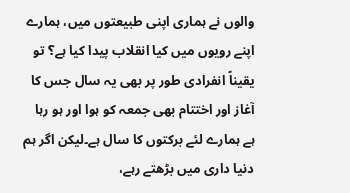والوں نے ہماری اپنی طبیعتوں میں، ہمارے اپنے رویوں میں کیا انقلاب پیدا کیا ہے؟ تو یقیناً انفرادی طور پر بھی یہ سال جس کا آغاز اور اختتام بھی جمعہ کو ہوا اور ہو رہا ہے ہمارے لئے برکتوں کا سال ہے۔لیکن اگر ہم دنیا داری میں بڑھتے رہے،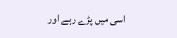اسی میں پڑے رہے اور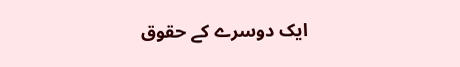ایک دوسرے کے حقوق